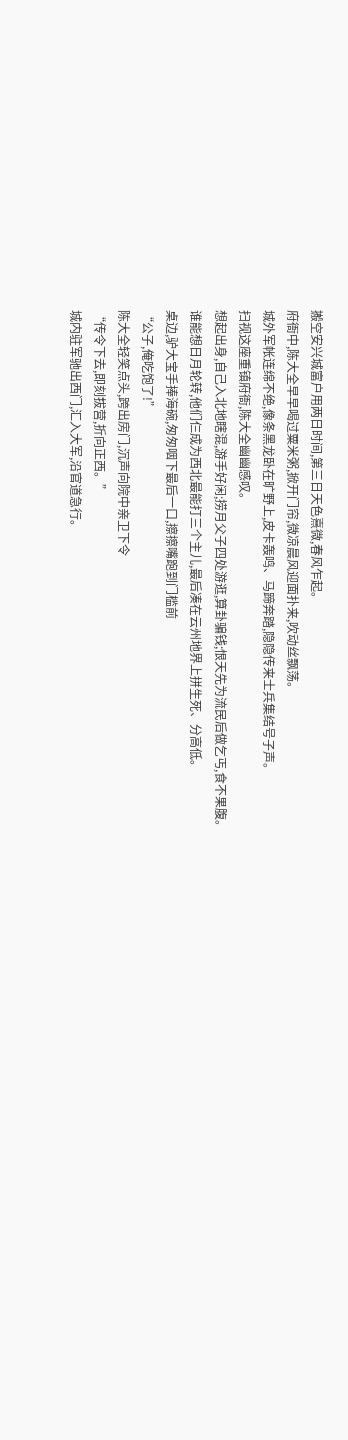搬空安兴城富户用两日时间,第三日天色熹微,春风乍起。
府衙中,陈大全早早喝过粟米粥,掀开门帘,微凉晨风迎面扑来,吹动丝飘荡。
城外军帐连绵不绝,像条黑龙卧在旷野上,皮卡轰鸣、马蹄奔踏,隐隐传来士兵集结号子声。
扫视这座重镇府衙,陈大全幽幽感叹。
想起出身,自己入北地瞎混,游手好闲;捞月父子四处游逛,算卦骗钱;恨天先为流民后做乞丐,食不果腹。
谁能想日月轮转,他们仨成为西北最能打三个主儿,最后凑在云州地界上拼生死、分高低。
桌边,驴大宝手捧海碗,匆匆咽下最后一口,擦擦嘴跑到门槛前
“公子,俺吃饱了!”
陈大全轻笑点头,跨出房门,沉声向院中亲卫下令
“传令下去,即刻拔营,折向正西。”
城内驻军驰出西门,汇入大军,沿官道急行。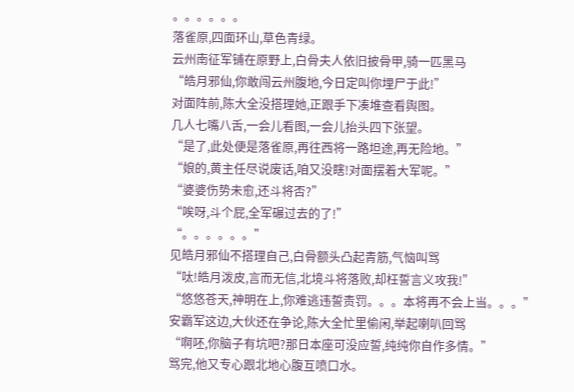。。。。。。
落雀原,四面环山,草色青绿。
云州南征军铺在原野上,白骨夫人依旧披骨甲,骑一匹黑马
“皓月邪仙,你敢闯云州腹地,今日定叫你埋尸于此!”
对面阵前,陈大全没搭理她,正跟手下凑堆查看舆图。
几人七嘴八舌,一会儿看图,一会儿抬头四下张望。
“是了,此处便是落雀原,再往西将一路坦途,再无险地。”
“娘的,黄主任尽说废话,咱又没瞎!对面摆着大军呢。”
“婆婆伤势未愈,还斗将否?”
“唉呀,斗个屁,全军碾过去的了!”
“。。。。。。”
见皓月邪仙不搭理自己,白骨额头凸起青筋,气恼叫骂
“呔!皓月泼皮,言而无信,北境斗将落败,却枉誓言义攻我!”
“悠悠苍天,神明在上,你难逃违誓责罚。。。本将再不会上当。。。”
安霸军这边,大伙还在争论,陈大全忙里偷闲,举起喇叭回骂
“啊呸,你脑子有坑吧?那日本座可没应誓,纯纯你自作多情。”
骂完,他又专心跟北地心腹互喷口水。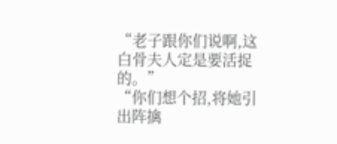“老子跟你们说啊,这白骨夫人定是要活捉的。”
“你们想个招,将她引出阵擒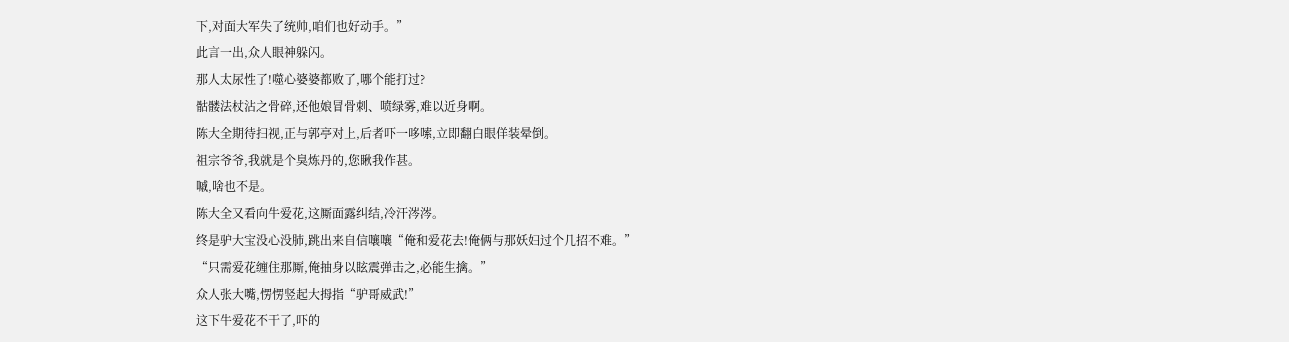下,对面大军失了统帅,咱们也好动手。”
此言一出,众人眼神躲闪。
那人太尿性了!噬心婆婆都败了,哪个能打过?
骷髅法杖沾之骨碎,还他娘冒骨刺、喷绿雾,难以近身啊。
陈大全期待扫视,正与郭亭对上,后者吓一哆嗦,立即翻白眼佯装晕倒。
祖宗爷爷,我就是个臭炼丹的,您瞅我作甚。
嘁,啥也不是。
陈大全又看向牛爱花,这厮面露纠结,冷汗涔涔。
终是驴大宝没心没肺,跳出来自信嚷嚷“俺和爱花去!俺俩与那妖妇过个几招不难。”
“只需爱花缠住那厮,俺抽身以眩震弹击之,必能生擒。”
众人张大嘴,愣愣竖起大拇指“驴哥威武!”
这下牛爱花不干了,吓的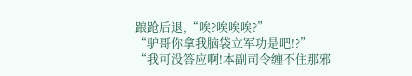踉跄后退,“唉?唉唉唉?”
“驴哥你拿我脑袋立军功是吧!?”
“我可没答应啊!本副司令缠不住那邪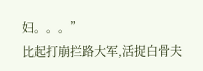妇。。。”
比起打崩拦路大军,活捉白骨夫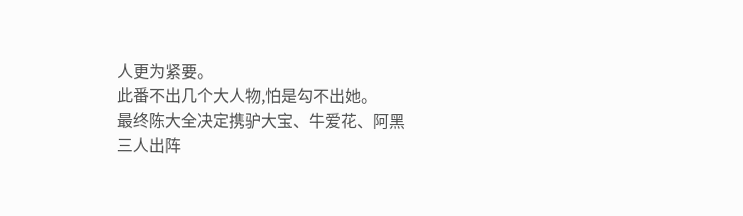人更为紧要。
此番不出几个大人物,怕是勾不出她。
最终陈大全决定携驴大宝、牛爱花、阿黑三人出阵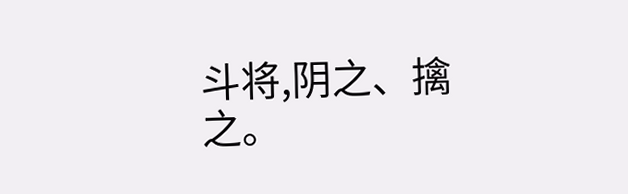斗将,阴之、擒之。